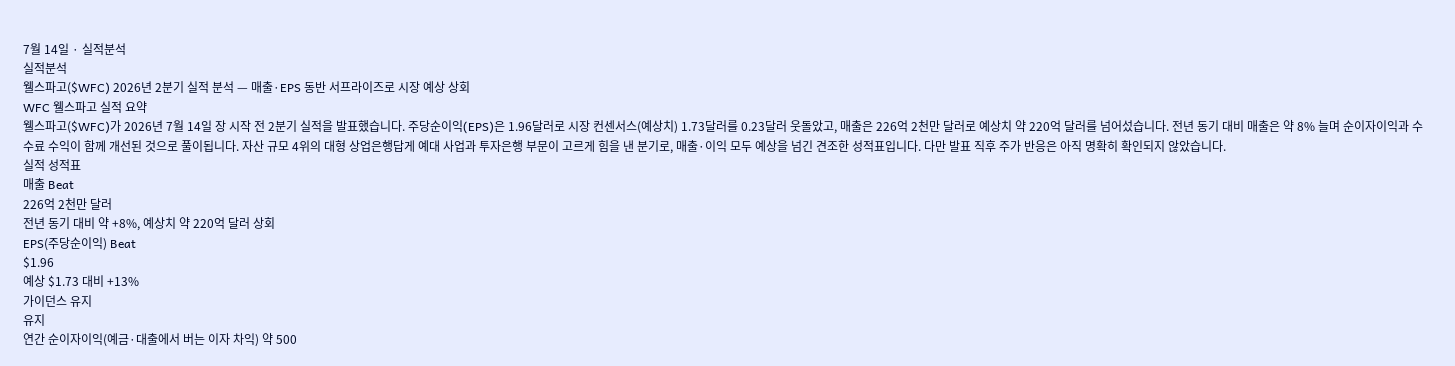7월 14일 · 실적분석
실적분석
웰스파고($WFC) 2026년 2분기 실적 분석 — 매출·EPS 동반 서프라이즈로 시장 예상 상회
WFC 웰스파고 실적 요약
웰스파고($WFC)가 2026년 7월 14일 장 시작 전 2분기 실적을 발표했습니다. 주당순이익(EPS)은 1.96달러로 시장 컨센서스(예상치) 1.73달러를 0.23달러 웃돌았고, 매출은 226억 2천만 달러로 예상치 약 220억 달러를 넘어섰습니다. 전년 동기 대비 매출은 약 8% 늘며 순이자이익과 수수료 수익이 함께 개선된 것으로 풀이됩니다. 자산 규모 4위의 대형 상업은행답게 예대 사업과 투자은행 부문이 고르게 힘을 낸 분기로, 매출·이익 모두 예상을 넘긴 견조한 성적표입니다. 다만 발표 직후 주가 반응은 아직 명확히 확인되지 않았습니다.
실적 성적표
매출 Beat
226억 2천만 달러
전년 동기 대비 약 +8%, 예상치 약 220억 달러 상회
EPS(주당순이익) Beat
$1.96
예상 $1.73 대비 +13%
가이던스 유지
유지
연간 순이자이익(예금·대출에서 버는 이자 차익) 약 500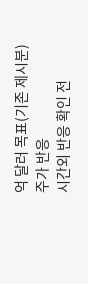억 달러 목표(기존 제시분)
주가 반응
시간외 반응 확인 전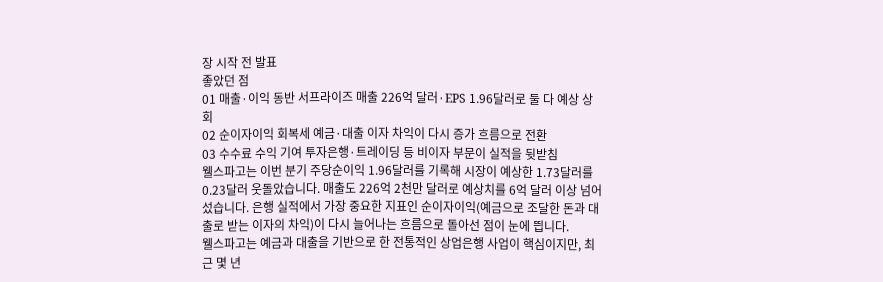장 시작 전 발표
좋았던 점
01 매출·이익 동반 서프라이즈 매출 226억 달러·EPS 1.96달러로 둘 다 예상 상회
02 순이자이익 회복세 예금·대출 이자 차익이 다시 증가 흐름으로 전환
03 수수료 수익 기여 투자은행·트레이딩 등 비이자 부문이 실적을 뒷받침
웰스파고는 이번 분기 주당순이익 1.96달러를 기록해 시장이 예상한 1.73달러를 0.23달러 웃돌았습니다. 매출도 226억 2천만 달러로 예상치를 6억 달러 이상 넘어섰습니다. 은행 실적에서 가장 중요한 지표인 순이자이익(예금으로 조달한 돈과 대출로 받는 이자의 차익)이 다시 늘어나는 흐름으로 돌아선 점이 눈에 띕니다.
웰스파고는 예금과 대출을 기반으로 한 전통적인 상업은행 사업이 핵심이지만, 최근 몇 년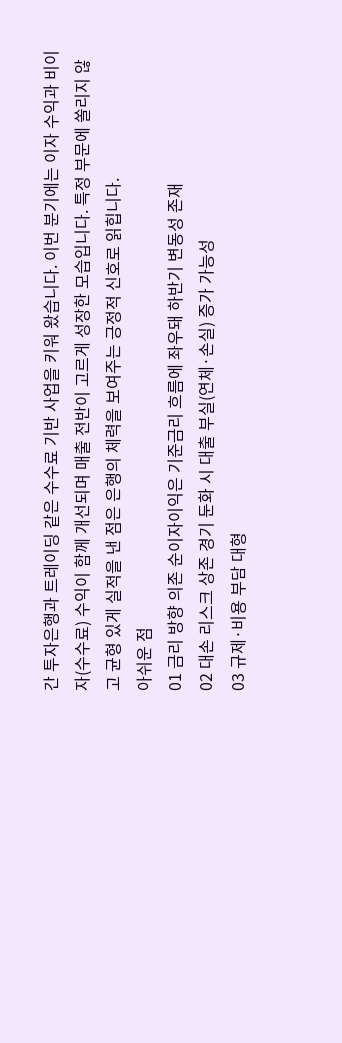간 투자은행과 트레이딩 같은 수수료 기반 사업을 키워 왔습니다. 이번 분기에는 이자 수익과 비이자(수수료) 수익이 함께 개선되며 매출 전반이 고르게 성장한 모습입니다. 특정 부문에 쏠리지 않고 균형 있게 실적을 낸 점은 은행의 체력을 보여주는 긍정적 신호로 읽힙니다.
아쉬운 점
01 금리 방향 의존 순이자이익은 기준금리 흐름에 좌우돼 하반기 변동성 존재
02 대손 리스크 상존 경기 둔화 시 대출 부실(연체·손실) 증가 가능성
03 규제·비용 부담 대형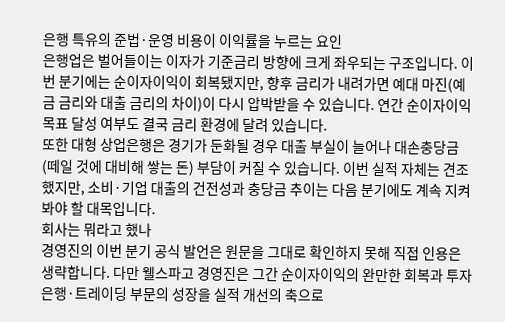은행 특유의 준법·운영 비용이 이익률을 누르는 요인
은행업은 벌어들이는 이자가 기준금리 방향에 크게 좌우되는 구조입니다. 이번 분기에는 순이자이익이 회복됐지만, 향후 금리가 내려가면 예대 마진(예금 금리와 대출 금리의 차이)이 다시 압박받을 수 있습니다. 연간 순이자이익 목표 달성 여부도 결국 금리 환경에 달려 있습니다.
또한 대형 상업은행은 경기가 둔화될 경우 대출 부실이 늘어나 대손충당금(떼일 것에 대비해 쌓는 돈) 부담이 커질 수 있습니다. 이번 실적 자체는 견조했지만, 소비·기업 대출의 건전성과 충당금 추이는 다음 분기에도 계속 지켜봐야 할 대목입니다.
회사는 뭐라고 했나
경영진의 이번 분기 공식 발언은 원문을 그대로 확인하지 못해 직접 인용은 생략합니다. 다만 웰스파고 경영진은 그간 순이자이익의 완만한 회복과 투자은행·트레이딩 부문의 성장을 실적 개선의 축으로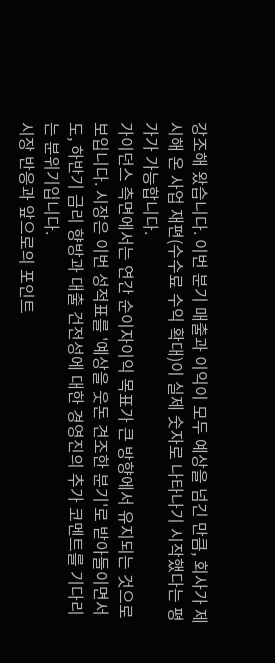강조해 왔습니다. 이번 분기 매출과 이익이 모두 예상을 넘긴 만큼, 회사가 제시해 온 사업 재편(수수료 수익 확대)이 실제 숫자로 나타나기 시작했다는 평가가 가능합니다.
가이던스 측면에서는 연간 순이자이익 목표가 큰 방향에서 유지되는 것으로 보입니다. 시장은 이번 성적표를 '예상을 웃돈 견조한 분기'로 받아들이면서도, 하반기 금리 향방과 대출 건전성에 대한 경영진의 추가 코멘트를 기다리는 분위기입니다.
시장 반응과 앞으로의 포인트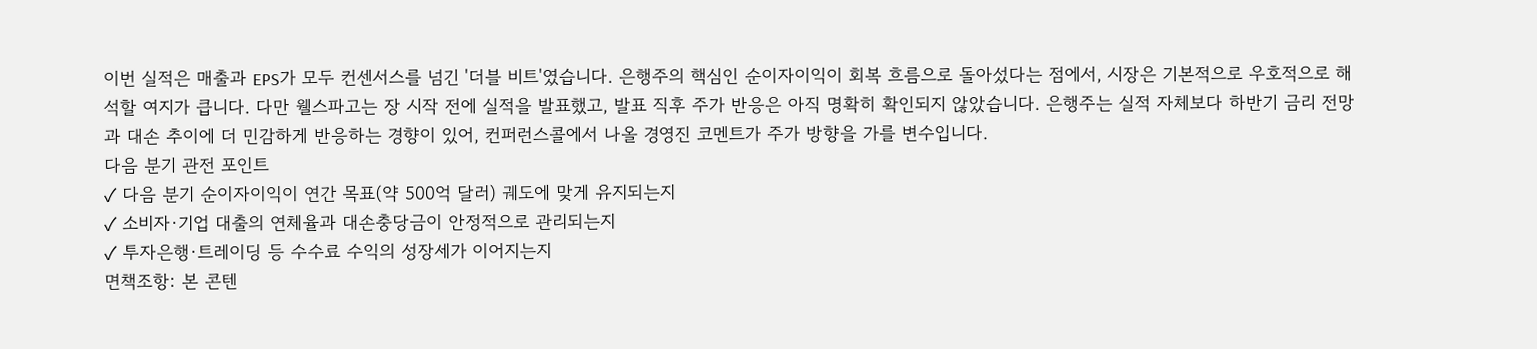이번 실적은 매출과 EPS가 모두 컨센서스를 넘긴 '더블 비트'였습니다. 은행주의 핵심인 순이자이익이 회복 흐름으로 돌아섰다는 점에서, 시장은 기본적으로 우호적으로 해석할 여지가 큽니다. 다만 웰스파고는 장 시작 전에 실적을 발표했고, 발표 직후 주가 반응은 아직 명확히 확인되지 않았습니다. 은행주는 실적 자체보다 하반기 금리 전망과 대손 추이에 더 민감하게 반응하는 경향이 있어, 컨퍼런스콜에서 나올 경영진 코멘트가 주가 방향을 가를 변수입니다.
다음 분기 관전 포인트
✓ 다음 분기 순이자이익이 연간 목표(약 500억 달러) 궤도에 맞게 유지되는지
✓ 소비자·기업 대출의 연체율과 대손충당금이 안정적으로 관리되는지
✓ 투자은행·트레이딩 등 수수료 수익의 성장세가 이어지는지
면책조항: 본 콘텐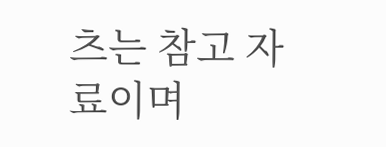츠는 참고 자료이며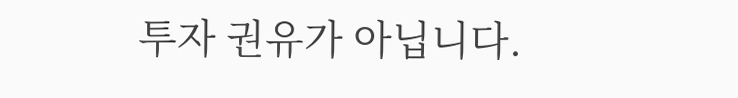투자 권유가 아닙니다.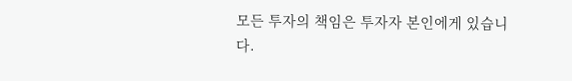모든 투자의 책임은 투자자 본인에게 있습니다.